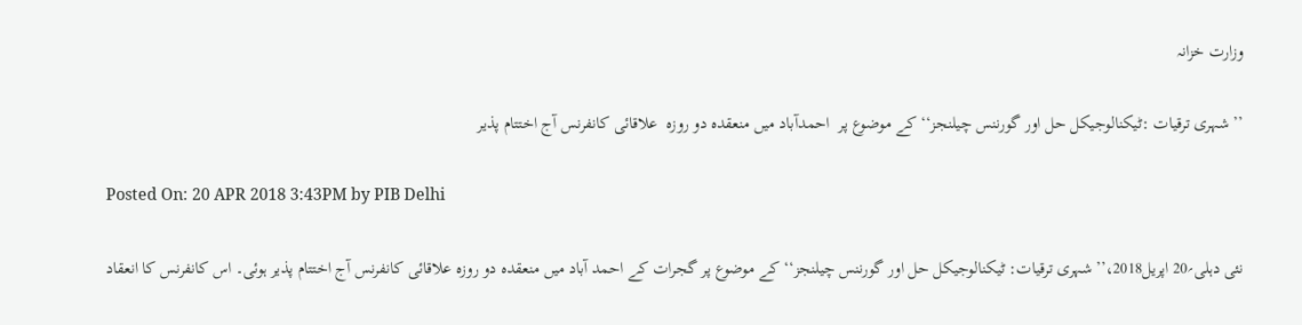وزارت خزانہ

’’شہری ترقیات :ٹیکنالوجیکل حل اور گورننس چیلنجز‘‘ کے موضوع پر  احمدآباد میں منعقدہ دو روزہ  علاقائی کانفرنس آج اختتام پذیر

Posted On: 20 APR 2018 3:43PM by PIB Delhi

نئی دہلی؍20 اپریل2018،’’شہری ترقیات: ٹیکنالوجیکل حل اور گورننس چیلنجز‘‘ کے موضوع پر گجرات کے احمد آباد میں منعقدہ دو روزہ علاقائی کانفرنس آج اختتام پذیر ہوئی۔ اس کانفرنس کا انعقاد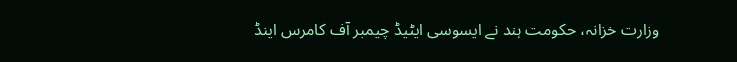وزارت خزانہ، حکومت ہند نے ایسوسی ایٹیڈ چیمبر آف کامرس اینڈ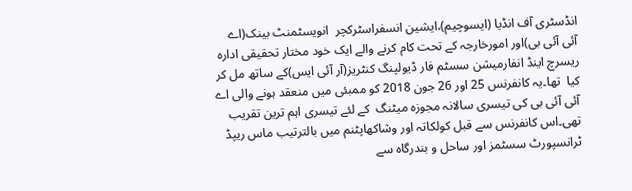انڈسٹری آف انڈیا (ایسوچیم)،ایشین انسفراسٹرکچر  انویسٹمنٹ بینک(اے آئی آئی بی)اور امورخارجہ کے تحت کام کرنے والے ایک خود مختار تحقیقی ادارہ ریسرچ اینڈ انفارمیشن سسٹم فار ڈیولپنگ کنٹریز(آر آئی ایس)کے ساتھ مل کر کیا  تھا۔یہ کانفرنس 25 اور 26 جون 2018 کو ممبئی میں منعقد ہونے والی اے آئی آئی بی کی تیسری سالانہ مجوزہ میٹنگ  کے لئے تیسری اہم ترین تقریب تھی۔اس کانفرنس سے قبل کولکاتہ اور وشاکھاپٹنم میں بالترتیب ماس ریپڈ ٹرانسپورٹ سسٹمز اور ساحل و بندرگاہ سے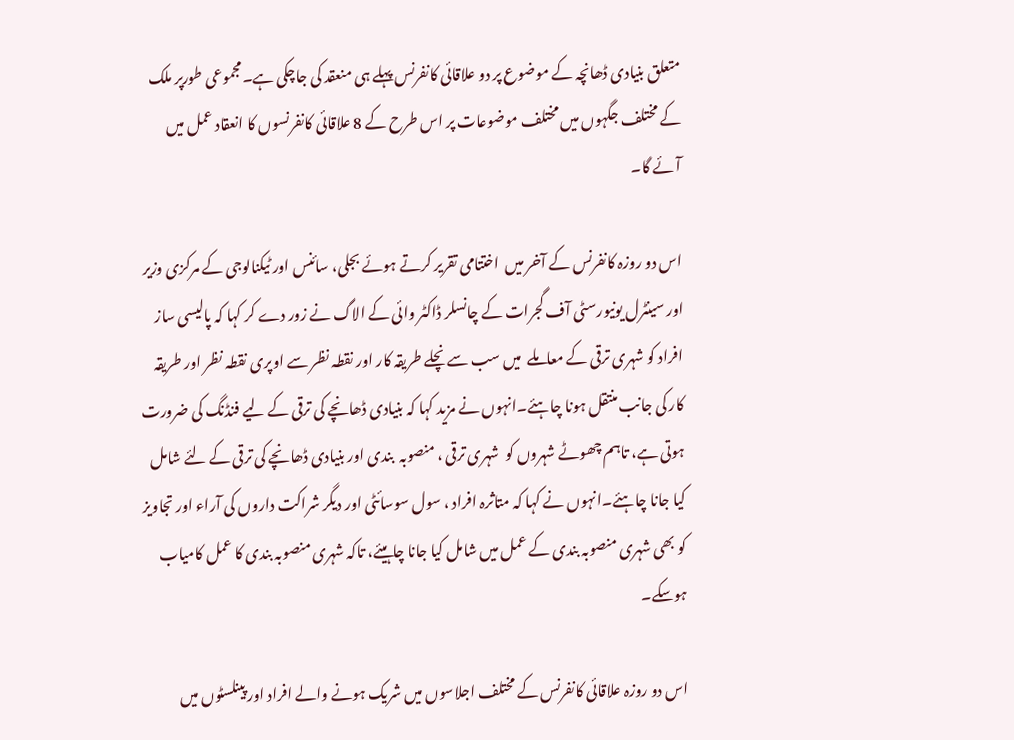متعلق بنیادی ڈھانچہ کے موضوع پر دو علاقائی کانفرنس پہلے ہی منعقد کی جاچکی ہے۔مجموعی طورپر ملک کے مختلف جگہوں میں مختلف موضوعات پر اس طرح کے 8 علاقائی کانفرنسوں کا انعقاد عمل میں آئے گا۔

اس دو روزہ کانفرنس کے آخر میں  اختتامی تقریر کرتے ہوئے بجلی، سائنس اور ٹیکنالوجی کے مرکزی وزیر  اور سینٹرل یونیورسٹی آف گجرات کے چانسلر ڈاکٹر وائی کے الاگ نے زور دے کر کہا کہ پالیسی ساز افراد کو شہری ترقی کے معاملے  میں سب سے نچلے طریقہ کار اور نقطہ نظر سے اوپری نقطہ نظر اور طریقہ کار کی جانب منتقل ہونا چاہئے۔انہوں نے مزید کہا کہ بنیادی ڈھانچے کی ترقی کے لیے فنڈنگ کی ضرورت ہوتی ہے، تاہم چھوٹے شہروں کو  شہری ترقی ، منصوبہ  بندی اور بنیادی ڈھانچے کی ترقی کے لئے شامل کیا جانا چاہئے۔انہوں نے کہا کہ متاثرہ افراد ، سول سوسائٹی اور دیگر شراکت داروں کی آراء اور تجاویز کو بھی شہری منصوبہ بندی کے عمل میں شامل کیا جانا چاہیئے، تاکہ شہری منصوبہ بندی کا عمل کامیاب ہوسکے۔

اس دو روزہ علاقائی کانفرنس کے مختلف اجلاسوں میں شریک ہونے والے افراد اور پینلسٹوں میں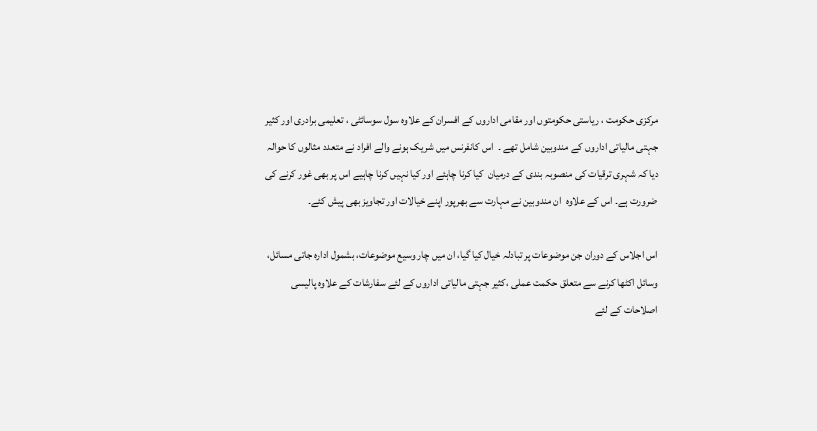مرکزی حکومت ، ریاستی حکومتوں اور مقامی اداروں کے افسران کے علاوہ سول سوسائٹی ، تعلیمی برادری اور کثیر جہتی مالیاتی اداروں کے مندوبین شامل تھے ۔  اس کانفرنس میں شریک ہونے والے افراد نے متعدد مثالوں کا حوالہ دیا کہ شہری ترقیات کی منصوبہ بندی کے درمیان  کیا کرنا چاہئے اور کیا نہیں کرنا چاہیے اس پر بھی غور کرنے کی ضرورت ہے۔ اس کے علاوہ  ان مندوبین نے مہارت سے بھرپور اپنے خیالات اور تجاویز بھی پیش کئے۔

اس اجلاس کے دوران جن موضوعات پر تبادلہ خیال کیا گیا، ان میں چار وسیع موضوعات، بشمول ادارہ جاتی مسائل،  وسائل اکٹھا کرنے سے متعلق حکمت عملی ،کثیر جہتی مالیاتی اداروں کے لئے سفارشات کے علاوہ پالیسی اصلاحات کے لئے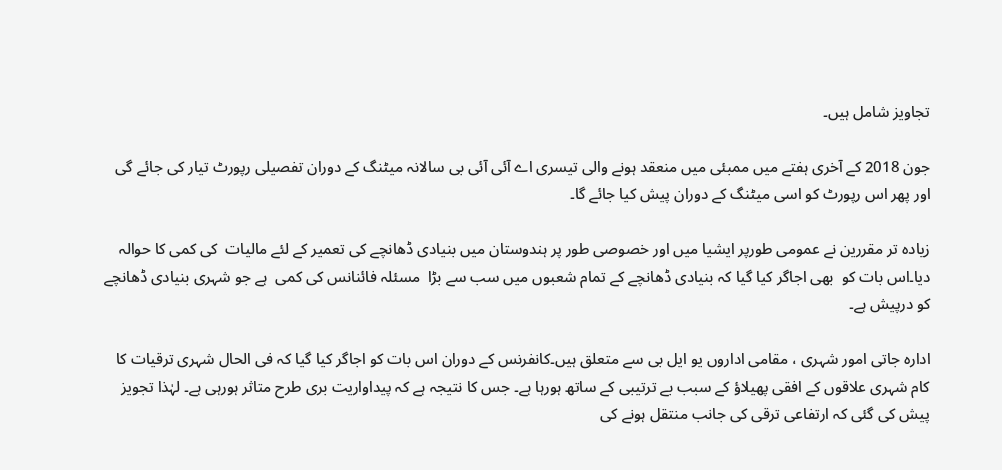تجاویز شامل ہیں۔

جون 2018 کے آخری ہفتے میں ممبئی میں منعقد ہونے والی تیسری اے آئی آئی بی سالانہ میٹنگ کے دوران تفصیلی رپورٹ تیار کی جائے گی اور پھر اس رپورٹ کو اسی میٹنگ کے دوران پیش کیا جائے گا۔

زیادہ تر مقررین نے عمومی طورپر ایشیا میں اور خصوصی طور پر ہندوستان میں بنیادی ڈھانچے کی تعمیر کے لئے مالیات  کی کمی کا حوالہ دیا۔اس بات کو  بھی اجاگر کیا گیا کہ بنیادی ڈھانچے کے تمام شعبوں میں سب سے بڑا  مسئلہ فائنانس کی کمی  ہے جو شہری بنیادی ڈھانچے کو درپیش ہے۔

ادارہ جاتی امور شہری ، مقامی اداروں یو ایل بی سے متعلق ہیں۔کانفرنس کے دوران اس بات کو اجاگر کیا گیا کہ فی الحال شہری ترقیات کا کام شہری علاقوں کے افقی پھیلاؤ کے سبب بے ترتیبی کے ساتھ ہورہا ہے۔ جس کا نتیجہ ہے کہ پیداواریت بری طرح متاثر ہورہی ہے۔ لہٰذا تجویز پیش کی گئی کہ ارتفاعی ترقی کی جانب منتقل ہونے کی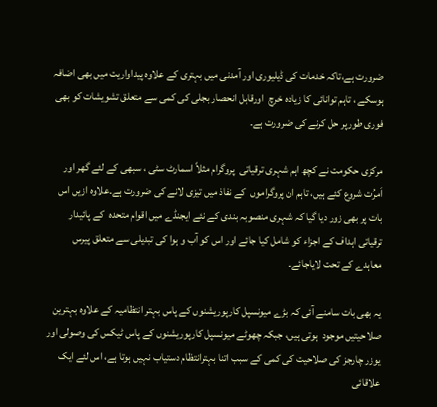ضرورت ہے،تاکہ خدمات کی ڈیلیوری اور آمدنی میں بہتری کے علاوہ پیداواریت میں بھی اضافہ ہوسکے ، تاہم توانائی کا زیادہ خرچ  اورقابل انحصار بجلی کی کمی سے متعلق تشویشات کو بھی  فوری طورپر حل کرنے کی ضرورت ہے۔

مرکزی حکومت نے کچھ اہم شہری ترقیاتی  پروگرام مثلاً اسمارٹ سٹی ، سبھی کے لئے گھر اور اَمرُت شروع کئے ہیں، تاہم ان پروگراموں  کے نفاذ میں تیزی لانے کی ضرورت ہے۔علاوہ ازیں اس بات پر بھی زور دیا گیا کہ شہری منصوبہ بندی کے نئے ایجنڈے میں اقوام متحدہ  کے پائیدار ترقیاتی اہداف کے اجزاء کو شامل کیا جائے اور اس کو آب و ہوا کی تبدیلی سے متعلق پیرس معاہدے کے تحت لایاجائے۔

یہ بھی بات سامنے آئی کہ بڑے میونسپل کارپوریشنوں کے پاس بہتر انتظامیہ کے علاوہ بہترین صلاحیتیں موجود  ہوتی ہیں، جبکہ چھوٹے میونسپل کارپوریشنوں کے پاس ٹیکس کی وصولی اور یوزر چارجز کی صلاحیت کی کمی کے سبب اتنا بہترانتظام دستیاب نہیں ہوتا ہے، اس لئے ایک علاقائی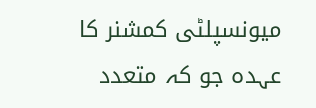میونسپلٹی کمشنر کا عہدہ جو کہ متعدد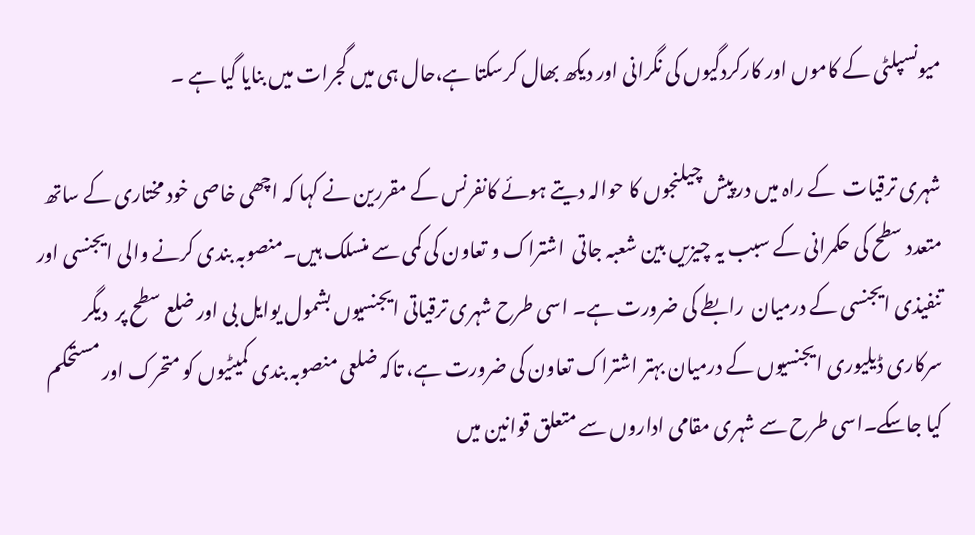میونسپلٹی کے کاموں اور کارکردگیوں کی نگرانی اور دیکھ بھال کرسکتا ہے،حال ہی میں گجرات میں بنایا گیا ہے ۔

شہری ترقیات  کے راہ میں در پیش چیلنجوں کا حوالہ دیتے ہوئے کانفرنس کے مقررین نے کہا کہ اچھی خاصی خود مختاری کے ساتھ متعدد سطح کی حکمرانی کے سبب یہ چیزیں بین شعبہ جاتی  اشتراک و تعاون کی کمی سے منسلک ہیں۔منصوبہ بندی کرنے والی ایجنسی اور تنفیذی ایجنسی کے درمیان  رابطے کی ضرورت ہے۔ اسی طرح شہری ترقیاتی ایجنسیوں بشمول یوایل بی اور ضلع سطح پر  دیگر سرکاری ڈیلیوری ایجنسیوں کے درمیان بہتر اشتراک تعاون کی ضرورت ہے، تاکہ ضلعی منصوبہ بندی کمیٹیوں کو متحرک اور مستحکم کیا جاسکے۔اسی طرح سے شہری مقامی اداروں سے متعلق قوانین میں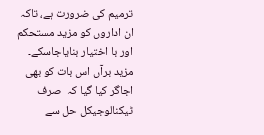ترمیم کی ضرورت ہے، تاکہ ان اداروں کو مزید مستحکم اور با اختیار بنایاجاسکے۔ مزید برآں اس بات کو بھی اجاگر کیا گیا کہ  صرف ٹیکنالوجیکل حل سے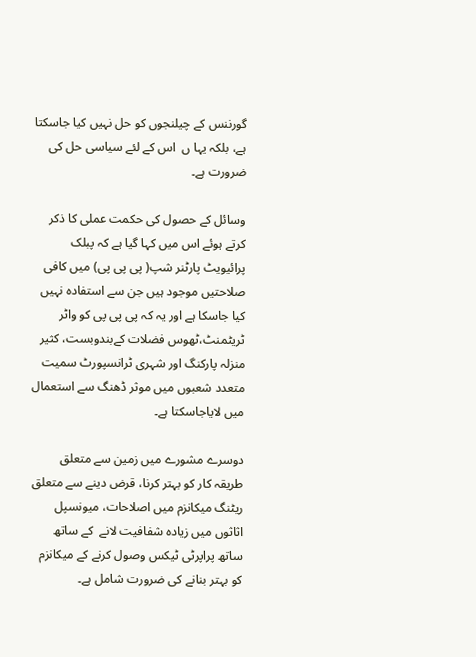گورننس کے چیلنجوں کو حل نہیں کیا جاسکتا ہے، بلکہ یہا ں  اس کے لئے سیاسی حل کی ضرورت ہے۔

وسائل کے حصول کی حکمت عملی کا ذکر کرتے ہوئے اس میں کہا گیا ہے کہ پبلک پرائیویٹ پارٹنر شپ( پی پی پی) میں کافی صلاحتیں موجود ہیں جن سے استفادہ نہیں کیا جاسکا ہے اور یہ کہ پی پی پی کو واٹر ٹریٹمنٹ،ٹھوس فضلات کےبندوبست، کثیر منزلہ پارکنگ اور شہری ٹرانسپورٹ سمیت متعدد شعبوں میں موثر ڈھنگ سے استعمال میں لایاجاسکتا ہے۔

دوسرے مشورے میں زمین سے متعلق طریقہ کار کو بہتر کرنا، قرض دینے سے متعلق  ریٹنگ میکانزم میں اصلاحات، میونسپل اثاثوں میں زیادہ شفافیت لانے  کے ساتھ ساتھ پراپرٹی ٹیکس وصول کرنے کے میکانزم کو بہتر بنانے کی ضرورت شامل ہے۔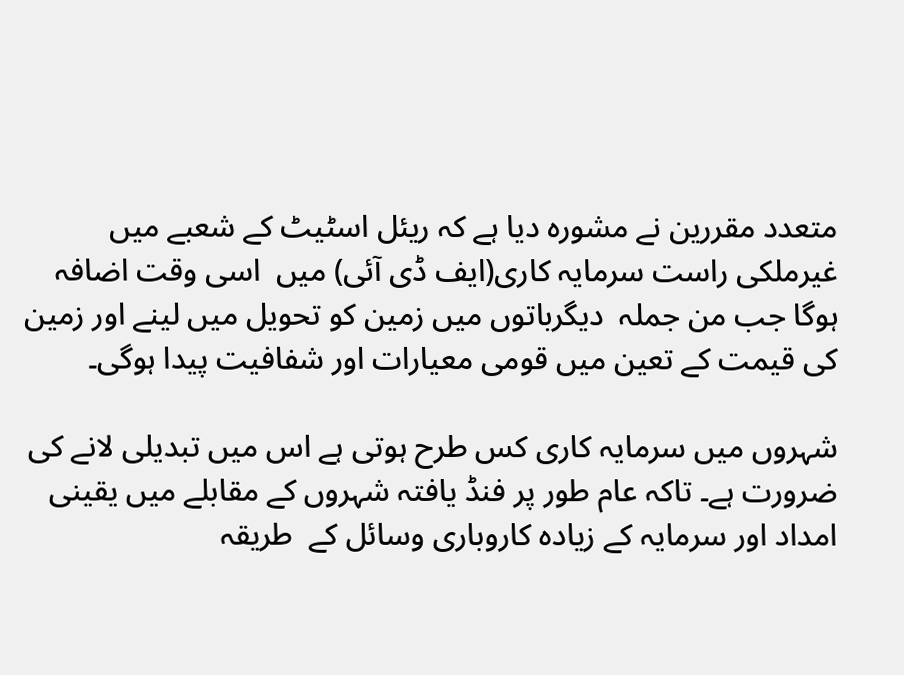متعدد مقررین نے مشورہ دیا ہے کہ ریئل اسٹیٹ کے شعبے میں غیرملکی راست سرمایہ کاری(ایف ڈی آئی) میں  اسی وقت اضافہ ہوگا جب من جملہ  دیگرباتوں میں زمین کو تحویل میں لینے اور زمین کی قیمت کے تعین میں قومی معیارات اور شفافیت پیدا ہوگی۔

شہروں میں سرمایہ کاری کس طرح ہوتی ہے اس میں تبدیلی لانے کی ضرورت ہے۔ تاکہ عام طور پر فنڈ یافتہ شہروں کے مقابلے میں یقینی امداد اور سرمایہ کے زیادہ کاروباری وسائل کے  طریقہ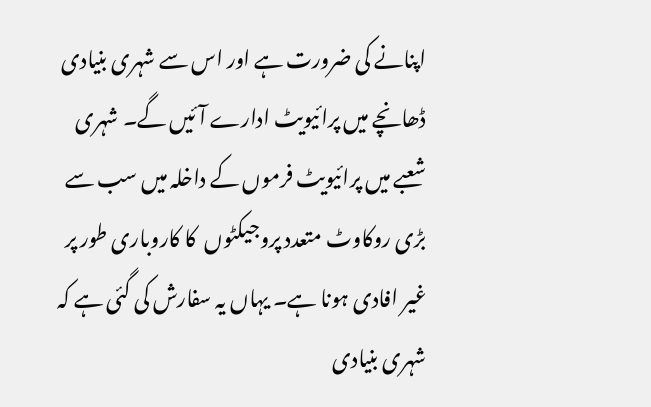اپنانے کی ضرورت ہے اور اس سے شہری بنیادی ڈھانچے میں پرائیویٹ ادارے آئیں گے۔ شہری شعبے میں پرائیویٹ فرموں کے داخلہ میں سب سے بڑی روکاوٹ متعدد پروجیکٹوں  کا کاروباری طور پر غیر افادی ہونا ہے۔ یہاں یہ سفارش کی گئی ہے کہ شہری بنیادی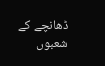ڈھانچے کے شعبوں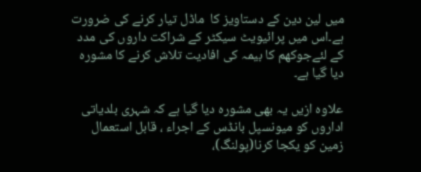میں لین دین کے دستاویز کا  ماڈل تیار کرنے کی ضرورت ہے۔اس میں پرائیویٹ سیکٹر کے شراکت داروں کی مدد کے لئےجوکھم کا بیمہ کی افادیت تلاش کرنے کا مشورہ دیا گیا ہے۔

علاوہ ازیں یہ بھی مشورہ دیا گیا ہے کہ شہری بلدیاتی اداروں کو میونسپل بانڈس کے اجراء ، قابل استعمال زمین کو یکجا کرنا(پولنگ)،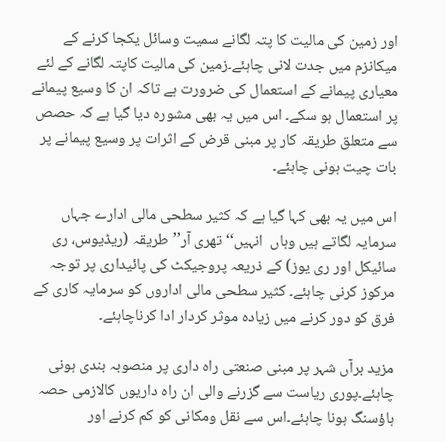اور زمین کی مالیت کا پتہ لگانے سمیت وسائل یکجا کرنے کے میکانزم میں جدت لانی چاہئے۔زمین کی مالیت کاپتہ لگانے کے لئے معیاری پیمانے کے استعمال کی ضرورت ہے تاکہ ان کا وسیع پیمانے پر استعمال ہو سکے۔ اس میں یہ بھی مشورہ دیا گیا ہے کہ حصص سے متعلق طریقہ کار پر مبنی قرض کے اثرات پر وسیع پیمانے پر بات چیت ہونی چاہئے۔

اس میں یہ بھی کہا گیا ہے کہ کثیر سطحی مالی ادارے جہاں سرمایہ لگاتے ہیں وہاں  انہیں‘‘ تھری آر’’ طریقہ (ریڈیوس، ری سائیکل اور ری یوز) کے ذریعہ پروجیکٹ کی پائیداری پر توجہ مرکوز کرنی چاہئے۔ کثیر سطحی مالی اداروں کو سرمایہ کاری کے فرق کو دور کرنے میں زیادہ موثر کردار ادا کرناچاہئے۔

مزید برآں شہر پر مبنی صنعتی راہ داری پر منصوبہ بندی ہونی چاہئے۔پوری ریاست سے گزرنے والی ان راہ داریوں کالازمی حصہ ہاؤسنگ ہونا چاہئے۔اس سے نقل ومکانی کو کم کرنے اور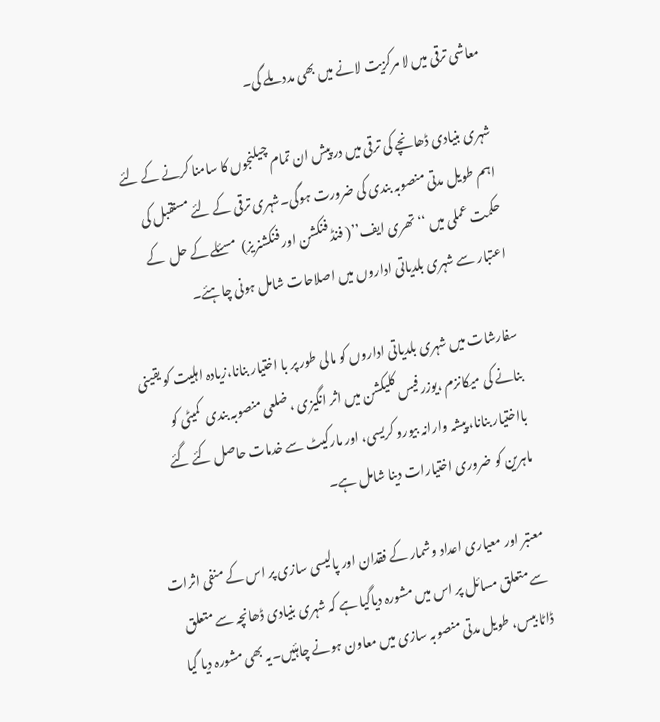معاشی ترقی میں لا مرکزیت لانے میں بھی مدد ملے گی۔

شہری بنیادی ڈھانچے کی ترقی میں در پیش ان تمام چیلنجوں کا سامنا کرنے کے لئے اہم طویل مدتی منصوبہ بندی کی ضرورت ہوگی۔شہری ترقی کے لئے مستقبل کی حکمت عملی میں ‘‘ تھری ایف’’( فنڈ فنکشن اور فنکشنریز)  مسئلے کے حل  کے اعتبار سے شہری بلدیاتی اداروں میں اصلاحات شامل ہونی چاہئے۔

سفارشات میں شہری بلدیاتی اداروں کو مالی طور پر با اختیار بنانا،زیادہ اہلیت کو یقینی بنانے کی میکانزم ،یوزر فیس کلیکشن میں اثر انگیزی ، ضلعی منصوبہ بندی  کمیٹی کو بااختیار بنانا، پیشہ وارانہ بیورو کریسی، اور مارکیٹ سے خدمات حاصل کئے گئے ماہرین کو ضروری اختیارات دینا شامل ہے۔

معتبر اور معیاری اعداد وشمار کے فقدان اور پالیسی سازی پر اس کے منفی اثرات سے متعلق مسائل پر اس میں مشورہ دیاگیا ہے کہ شہری بنیادی ڈھانچہ سے متعلق ڈاٹا بیس، طویل مدتی منصوبہ سازی میں معاون ہونے چاہئیں۔یہ بھی مشورہ دیا گیا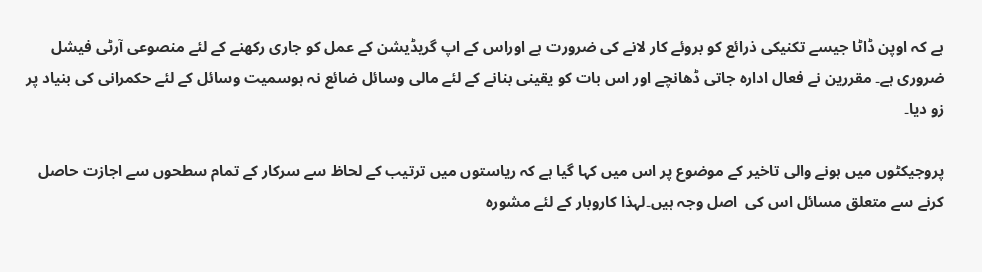ہے کہ اوپن ڈاٹا جیسے تکنیکی ذرائع کو بروئے کار لانے کی ضرورت ہے اوراس کے اپ گریڈیشن کے عمل کو جاری رکھنے کے لئے منصوعی آرٹی فیشل ضروری ہے۔ مقررین نے فعال ادارہ جاتی ڈھانچے اور اس بات کو یقینی بنانے کے لئے مالی وسائل ضائع نہ ہوسمیت وسائل کے لئے حکمرانی کی بنیاد پر زو دیا۔

پروجیکٹوں میں ہونے والی تاخیر کے موضوع پر اس میں کہا گیا ہے کہ ریاستوں میں ترتیب کے لحاظ سے سرکار کے تمام سطحوں سے اجازت حاصل کرنے سے متعلق مسائل اس کی  اصل وجہ ہیں۔لہذا کاروبار کے لئے مشورہ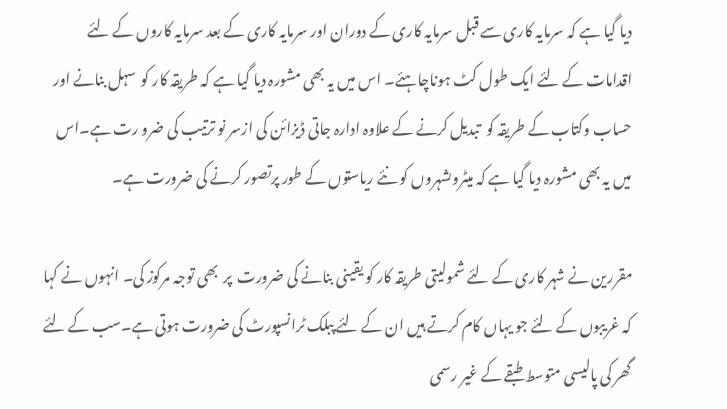دیا گیا ہے کہ سرمایہ کاری سے قبل سرمایہ کاری کے دوران اور سرمایہ کاری کے بعد سرمایہ کاروں کے لئے اقدامات کے لئے ایک طول کٹ ہوناچاہئے۔ اس میں یہ بھی مشورہ دیا گیا ہے کہ طریقہ کار کو  سہل بنانے اور حساب وکتاب کے طریقہ کو  تبدیل کرنے کے علاوہ ادارہ جاتی ڈیزائن کی ازسر نو ترتیب کی ضرو رت ہے۔اس میں یہ بھی مشورہ دیا گیا ہے کہ میٹروںشہروں کو نئے ریاستوں کے طور پرتصور کرنے کی ضرورت ہے۔

مقررین نے شہر کاری کے لئے شمولیتی طریقہ کار کو یقینی بنانے کی ضرورت  پر  بھی توجہ مرکوز کی۔ انہوں نے کہا کہ غریبوں کے لئے جو یہاں کام کرتے ہیں ان کے لئے پبلک ٹرانسپورٹ کی ضرورت ہوتی ہے۔سب کے لئے گھر کی پالیسی متوسط طبقے کے غیر رسمی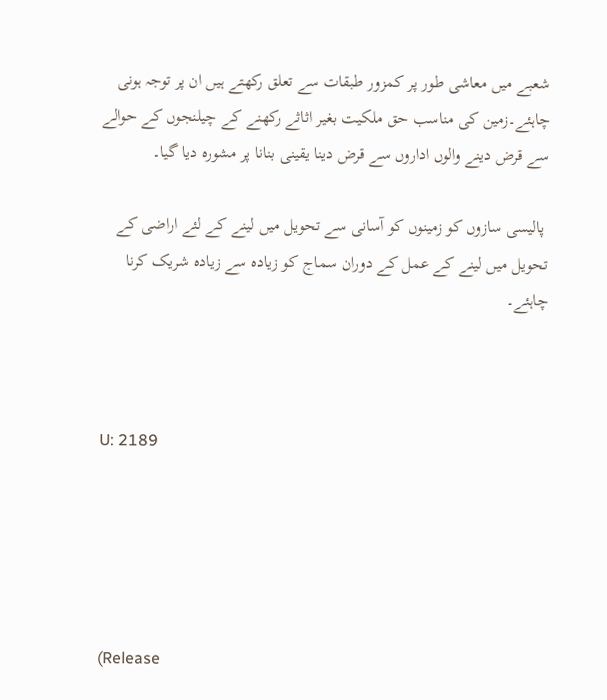شعبے میں معاشی طور پر کمزور طبقات سے تعلق رکھتے ہیں ان پر توجہ ہونی چاہئے۔زمین کی مناسب حق ملکیت بغیر اثاثے رکھنے کے چیلنجوں کے حوالے سے قرض دینے والوں اداروں سے قرض دینا یقینی بنانا پر مشورہ دیا گیا۔

 پالیسی سازوں کو زمینوں کو آسانی سے تحویل میں لینے کے لئے اراضی کے تحویل میں لینے کے عمل کے دوران سماج کو زیادہ سے زیادہ شریک کرنا چاہئے۔



U: 2189





(Release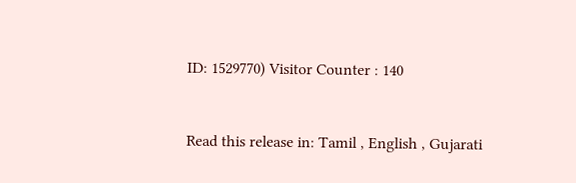ID: 1529770) Visitor Counter : 140


Read this release in: Tamil , English , Gujarati